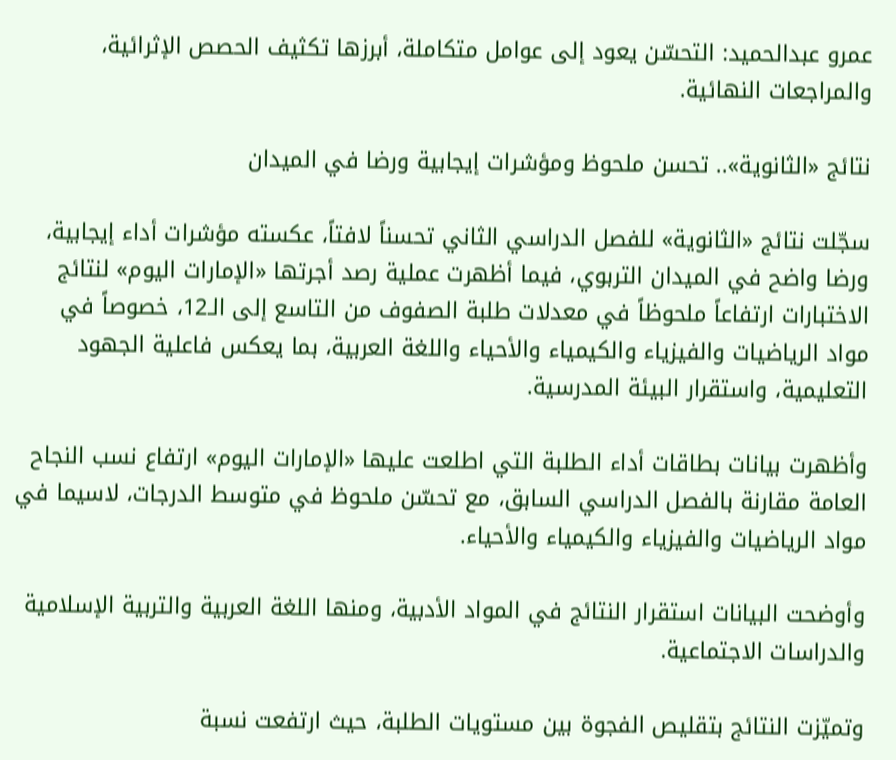عمرو عبدالحميد: التحسّن يعود إلى عوامل متكاملة، أبرزها تكثيف الحصص الإثرائية، والمراجعات النهائية.

نتائج «الثانوية».. تحسن ملحوظ ومؤشرات إيجابية ورضا في الميدان

سجّلت نتائج «الثانوية» للفصل الدراسي الثاني تحسناً لافتاً، عكسته مؤشرات أداء إيجابية، ورضا واضح في الميدان التربوي، فيما أظهرت عملية رصد أجرتها «الإمارات اليوم» لنتائج الاختبارات ارتفاعاً ملحوظاً في معدلات طلبة الصفوف من التاسع إلى الـ12، خصوصاً في مواد الرياضيات والفيزياء والكيمياء والأحياء واللغة العربية، بما يعكس فاعلية الجهود التعليمية، واستقرار البيئة المدرسية.

وأظهرت بيانات بطاقات أداء الطلبة التي اطلعت عليها «الإمارات اليوم» ارتفاع نسب النجاح العامة مقارنة بالفصل الدراسي السابق، مع تحسّن ملحوظ في متوسط الدرجات، لاسيما في مواد الرياضيات والفيزياء والكيمياء والأحياء.

وأوضحت البيانات استقرار النتائج في المواد الأدبية، ومنها اللغة العربية والتربية الإسلامية والدراسات الاجتماعية.

وتميّزت النتائج بتقليص الفجوة بين مستويات الطلبة، حيث ارتفعت نسبة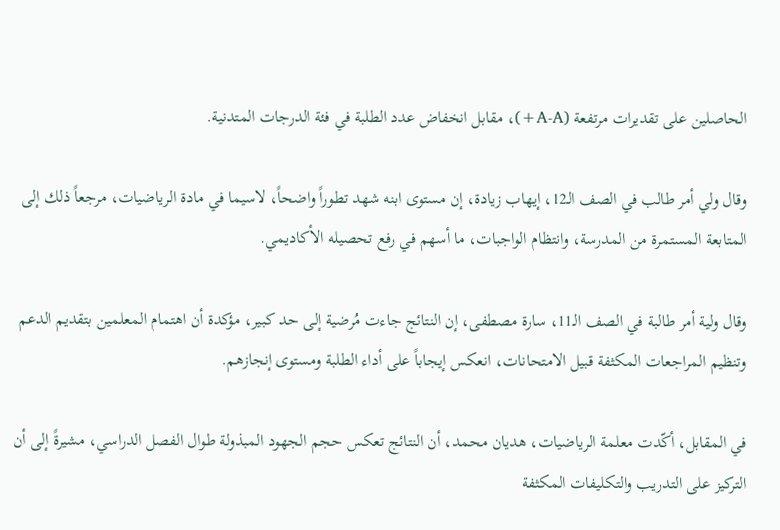الحاصلين على تقديرات مرتفعة (A-A+)، مقابل انخفاض عدد الطلبة في فئة الدرجات المتدنية.

وقال ولي أمر طالب في الصف الـ12، إيهاب زيادة، إن مستوى ابنه شهد تطوراً واضحاً، لاسيما في مادة الرياضيات، مرجعاً ذلك إلى المتابعة المستمرة من المدرسة، وانتظام الواجبات، ما أسهم في رفع تحصيله الأكاديمي.

وقال ولية أمر طالبة في الصف الـ11، سارة مصطفى، إن النتائج جاءت مُرضية إلى حد كبير، مؤكدة أن اهتمام المعلمين بتقديم الدعم وتنظيم المراجعات المكثفة قبيل الامتحانات، انعكس إيجاباً على أداء الطلبة ومستوى إنجازهم.

في المقابل، أكّدت معلمة الرياضيات، هديان محمد، أن النتائج تعكس حجم الجهود المبذولة طوال الفصل الدراسي، مشيرةً إلى أن التركيز على التدريب والتكليفات المكثفة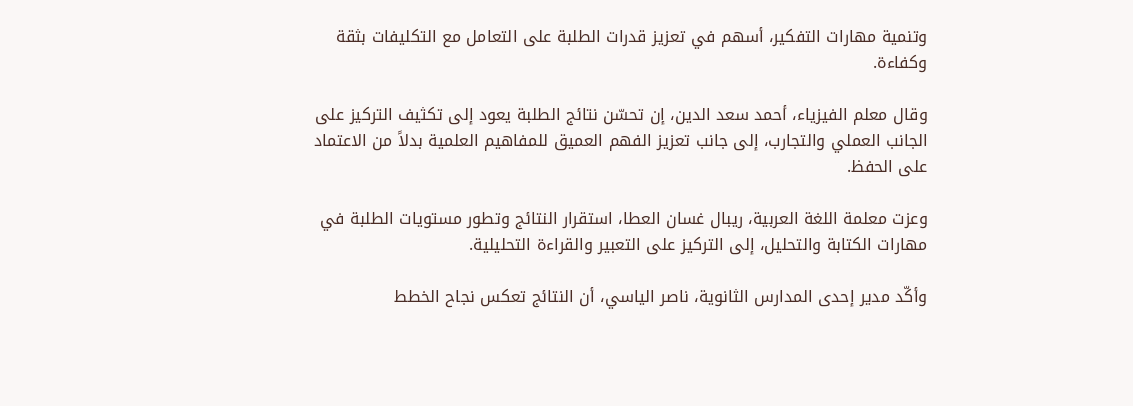وتنمية مهارات التفكير، أسهم في تعزيز قدرات الطلبة على التعامل مع التكليفات بثقة وكفاءة.

وقال معلم الفيزياء، أحمد سعد الدين، إن تحسّن نتائج الطلبة يعود إلى تكثيف التركيز على الجانب العملي والتجارب، إلى جانب تعزيز الفهم العميق للمفاهيم العلمية بدلاً من الاعتماد على الحفظ.

وعزت معلمة اللغة العربية، ريبال غسان العطا، استقرار النتائج وتطور مستويات الطلبة في مهارات الكتابة والتحليل، إلى التركيز على التعبير والقراءة التحليلية.

وأكّد مدير إحدى المدارس الثانوية، ناصر الياسي، أن النتائج تعكس نجاح الخطط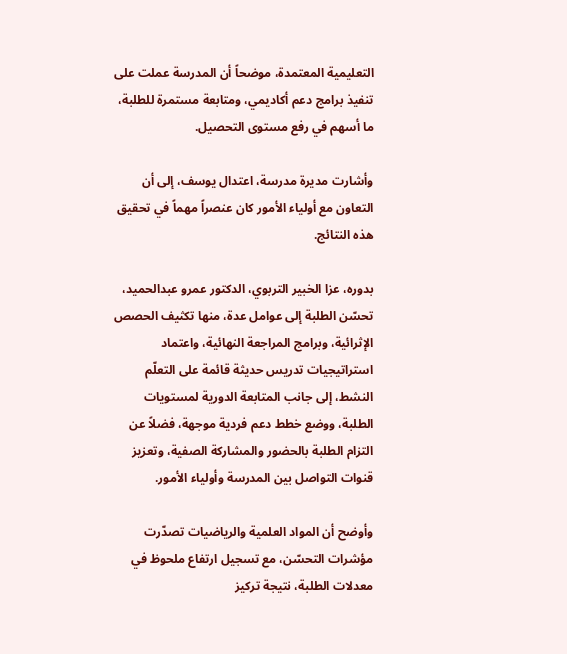التعليمية المعتمدة، موضحاً أن المدرسة عملت على تنفيذ برامج دعم أكاديمي، ومتابعة مستمرة للطلبة، ما أسهم في رفع مستوى التحصيل.

وأشارت مديرة مدرسة، اعتدال يوسف، إلى أن التعاون مع أولياء الأمور كان عنصراً مهماً في تحقيق هذه النتائج.

بدوره، عزا الخبير التربوي، الدكتور عمرو عبدالحميد، تحسّن الطلبة إلى عوامل عدة، منها تكثيف الحصص الإثرائية، وبرامج المراجعة النهائية، واعتماد استراتيجيات تدريس حديثة قائمة على التعلّم النشط، إلى جانب المتابعة الدورية لمستويات الطلبة، ووضع خطط دعم فردية موجهة، فضلاً عن التزام الطلبة بالحضور والمشاركة الصفية، وتعزيز قنوات التواصل بين المدرسة وأولياء الأمور.

وأوضح أن المواد العلمية والرياضيات تصدّرت مؤشرات التحسّن، مع تسجيل ارتفاع ملحوظ في معدلات الطلبة، نتيجة تركيز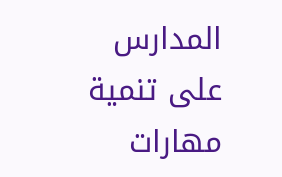المدارس على تنمية مهارات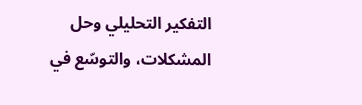التفكير التحليلي وحل المشكلات، والتوسّع في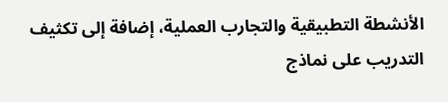الأنشطة التطبيقية والتجارب العملية، إضافة إلى تكثيف التدريب على نماذج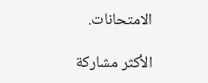الامتحانات.

الأكثر مشاركة